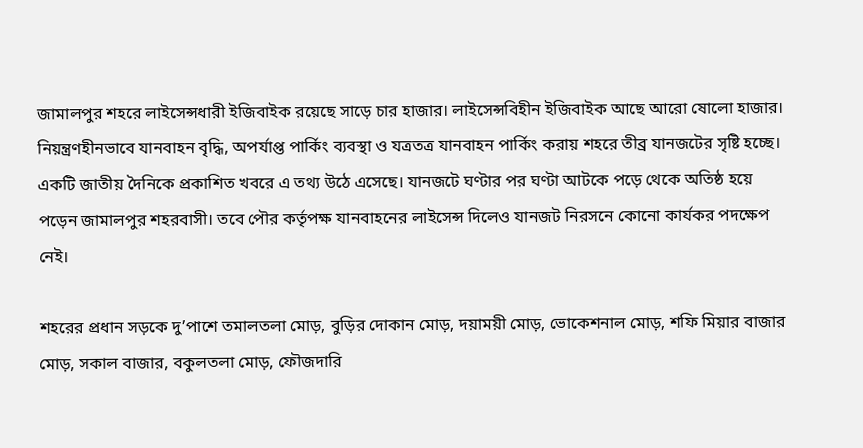জামালপুর শহরে লাইসেন্সধারী ইজিবাইক রয়েছে সাড়ে চার হাজার। লাইসেন্সবিহীন ইজিবাইক আছে আরো ষোলো হাজার। নিয়ন্ত্রণহীনভাবে যানবাহন বৃদ্ধি, অপর্যাপ্ত পার্কিং ব্যবস্থা ও যত্রতত্র যানবাহন পার্কিং করায় শহরে তীব্র যানজটের সৃষ্টি হচ্ছে। একটি জাতীয় দৈনিকে প্রকাশিত খবরে এ তথ্য উঠে এসেছে। যানজটে ঘণ্টার পর ঘণ্টা আটকে পড়ে থেকে অতিষ্ঠ হয়ে পড়েন জামালপুর শহরবাসী। তবে পৌর কর্তৃপক্ষ যানবাহনের লাইসেন্স দিলেও যানজট নিরসনে কোনো কার্যকর পদক্ষেপ নেই।

শহরের প্রধান সড়কে দু’পাশে তমালতলা মোড়, বুড়ির দোকান মোড়, দয়াময়ী মোড়, ভোকেশনাল মোড়, শফি মিয়ার বাজার মোড়, সকাল বাজার, বকুলতলা মোড়, ফৌজদারি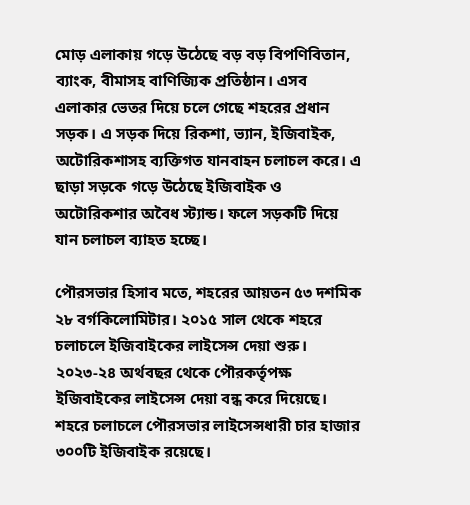মোড় এলাকায় গড়ে উঠেছে বড় বড় বিপণিবিতান, ব্যাংক, বীমাসহ বাণিজ্যিক প্রতিষ্ঠান। এসব এলাকার ভেতর দিয়ে চলে গেছে শহরের প্রধান সড়ক। এ সড়ক দিয়ে রিকশা, ভ্যান, ইজিবাইক, অটোরিকশাসহ ব্যক্তিগত যানবাহন চলাচল করে। এ ছাড়া সড়কে গড়ে উঠেছে ইজিবাইক ও অটোরিকশার অবৈধ স্ট্যান্ড। ফলে সড়কটি দিয়ে যান চলাচল ব্যাহত হচ্ছে।

পৌরসভার হিসাব মতে, শহরের আয়তন ৫৩ দশমিক ২৮ বর্গকিলোমিটার। ২০১৫ সাল থেকে শহরে চলাচলে ইজিবাইকের লাইসেন্স দেয়া শুরু। ২০২৩-২৪ অর্থবছর থেকে পৌরকর্তৃপক্ষ ইজিবাইকের লাইসেন্স দেয়া বন্ধ করে দিয়েছে। শহরে চলাচলে পৌরসভার লাইসেন্সধারী চার হাজার ৩০০টি ইজিবাইক রয়েছে।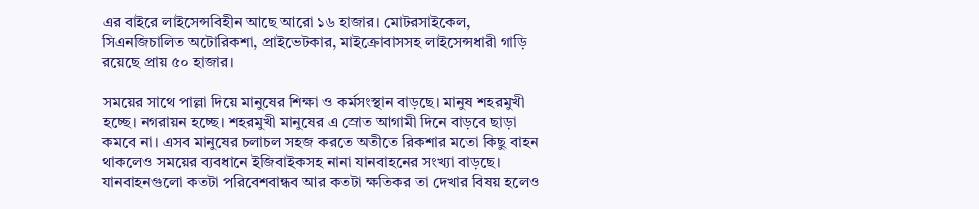এর বাইরে লাইসেন্সবিহীন আছে আরো ১৬ হাজার। মোটরসাইকেল, সিএনজিচালিত অটোরিকশা, প্রাইভেটকার, মাইক্রোবাসসহ লাইসেন্সধারী গাড়ি রয়েছে প্রায় ৫০ হাজার।

সময়ের সাথে পাল্লা দিয়ে মানুষের শিক্ষা ও কর্মসংস্থান বাড়ছে। মানুষ শহরমুখী হচ্ছে। নগরায়ন হচ্ছে। শহরমুখী মানুষের এ স্রোত আগামী দিনে বাড়বে ছাড়া কমবে না। এসব মানুষের চলাচল সহজ করতে অতীতে রিকশার মতো কিছু বাহন থাকলেও সময়ের ব্যবধানে ইজিবাইকসহ নানা যানবাহনের সংখ্যা বাড়ছে। যানবাহনগুলো কতটা পরিবেশবান্ধব আর কতটা ক্ষতিকর তা দেখার বিষয় হলেও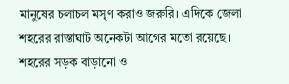মানুষের চলাচল মসৃণ করাও জরুরি। এদিকে জেলা শহরের রাস্তাঘাট অনেকটা আগের মতো রয়েছে। শহরের সড়ক বাড়ানো ও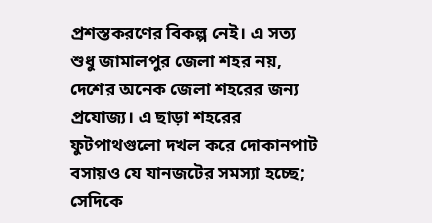প্রশস্তকরণের বিকল্প নেই। এ সত্য শুধু জামালপুর জেলা শহর নয়, দেশের অনেক জেলা শহরের জন্য প্রযোজ্য। এ ছাড়া শহরের ফুটপাথগুলো দখল করে দোকানপাট বসায়ও যে যানজটের সমস্যা হচ্ছে; সেদিকে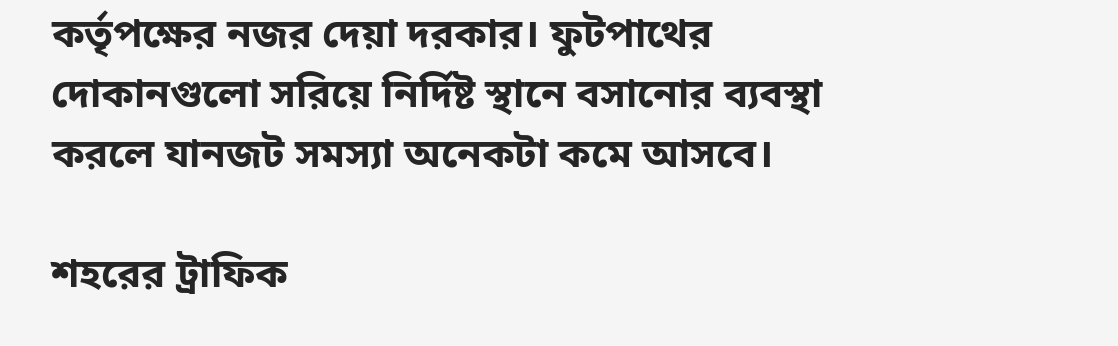কর্তৃপক্ষের নজর দেয়া দরকার। ফুটপাথের দোকানগুলো সরিয়ে নির্দিষ্ট স্থানে বসানোর ব্যবস্থা করলে যানজট সমস্যা অনেকটা কমে আসবে।

শহরের ট্রাফিক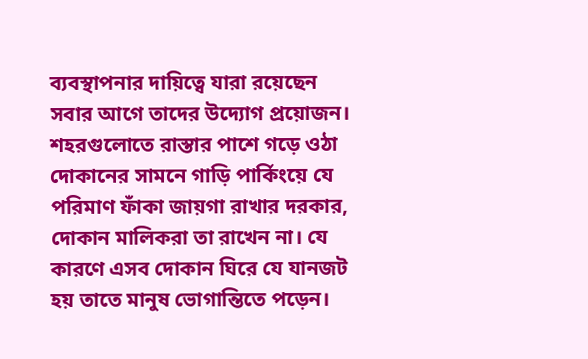ব্যবস্থাপনার দায়িত্বে যারা রয়েছেন সবার আগে তাদের উদ্যোগ প্রয়োজন। শহরগুলোতে রাস্তার পাশে গড়ে ওঠা দোকানের সামনে গাড়ি পার্কিংয়ে যে পরিমাণ ফাঁকা জায়গা রাখার দরকার, দোকান মালিকরা তা রাখেন না। যে কারণে এসব দোকান ঘিরে যে যানজট হয় তাতে মানুষ ভোগান্তিতে পড়েন।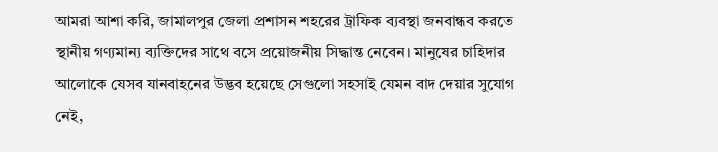আমরা আশা করি, জামালপুর জেলা প্রশাসন শহরের ট্রাফিক ব্যবস্থা জনবান্ধব করতে স্থানীয় গণ্যমান্য ব্যক্তিদের সাথে বসে প্রয়োজনীয় সিদ্ধান্ত নেবেন। মানুষের চাহিদার আলোকে যেসব যানবাহনের উদ্ভব হয়েছে সেগুলো সহসাই যেমন বাদ দেয়ার সুযোগ নেই,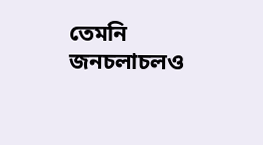তেমনি জনচলাচলও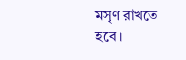মসৃণ রাখতে হবে।